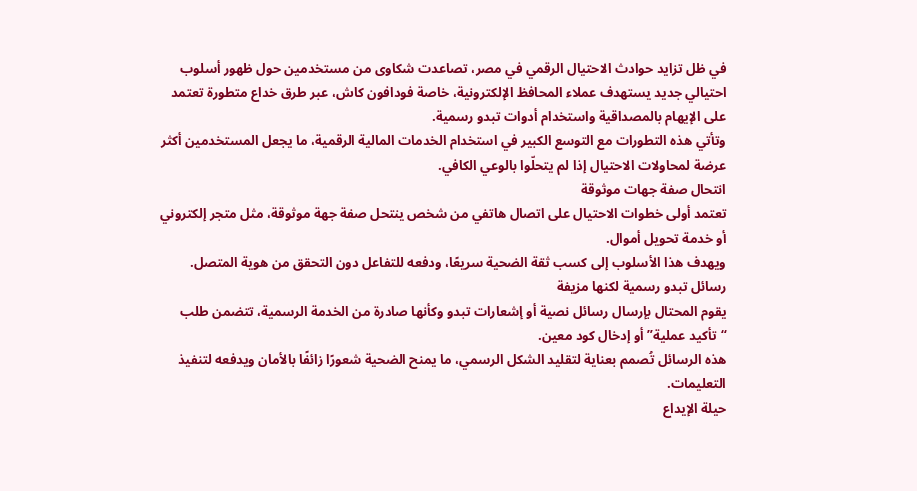في ظل تزايد حوادث الاحتيال الرقمي في مصر، تصاعدت شكاوى من مستخدمين حول ظهور أسلوب احتيالي جديد يستهدف عملاء المحافظ الإلكترونية، خاصة فودافون كاش، عبر طرق خداع متطورة تعتمد على الإيهام بالمصداقية واستخدام أدوات تبدو رسمية.
وتأتي هذه التطورات مع التوسع الكبير في استخدام الخدمات المالية الرقمية، ما يجعل المستخدمين أكثر عرضة لمحاولات الاحتيال إذا لم يتحلّوا بالوعي الكافي.
انتحال صفة جهات موثوقة
تعتمد أولى خطوات الاحتيال على اتصال هاتفي من شخص ينتحل صفة جهة موثوقة، مثل متجر إلكتروني أو خدمة تحويل أموال.
ويهدف هذا الأسلوب إلى كسب ثقة الضحية سريعًا، ودفعه للتفاعل دون التحقق من هوية المتصل.
رسائل تبدو رسمية لكنها مزيفة
يقوم المحتال بإرسال رسائل نصية أو إشعارات تبدو وكأنها صادرة من الخدمة الرسمية، تتضمن طلب “تأكيد عملية” أو إدخال كود معين.
هذه الرسائل تُصمم بعناية لتقليد الشكل الرسمي، ما يمنح الضحية شعورًا زائفًا بالأمان ويدفعه لتنفيذ التعليمات.
حيلة الإيداع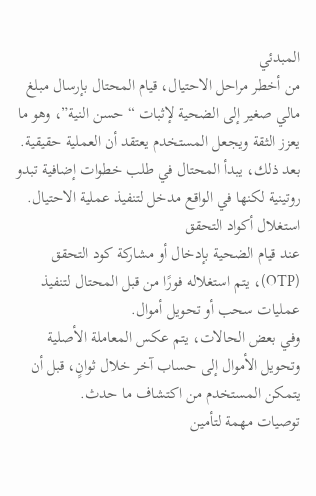المبدئي
من أخطر مراحل الاحتيال، قيام المحتال بإرسال مبلغ مالي صغير إلى الضحية لإثبات “حسن النية”، وهو ما يعزز الثقة ويجعل المستخدم يعتقد أن العملية حقيقية.
بعد ذلك، يبدأ المحتال في طلب خطوات إضافية تبدو روتينية لكنها في الواقع مدخل لتنفيذ عملية الاحتيال.
استغلال أكواد التحقق
عند قيام الضحية بإدخال أو مشاركة كود التحقق (OTP)، يتم استغلاله فورًا من قبل المحتال لتنفيذ عمليات سحب أو تحويل أموال.
وفي بعض الحالات، يتم عكس المعاملة الأصلية وتحويل الأموال إلى حساب آخر خلال ثوانٍ، قبل أن يتمكن المستخدم من اكتشاف ما حدث.
توصيات مهمة لتأمين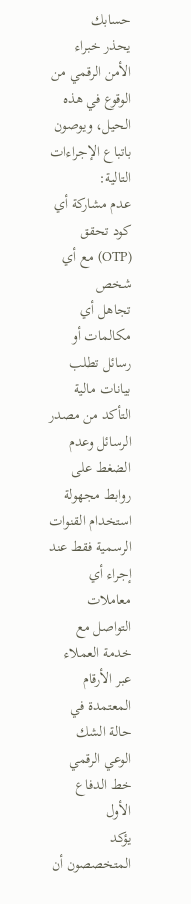حسابك
يحذر خبراء الأمن الرقمي من الوقوع في هذه الحيل، ويوصون باتباع الإجراءات التالية:
عدم مشاركة أي كود تحقق (OTP) مع أي شخص
تجاهل أي مكالمات أو رسائل تطلب بيانات مالية
التأكد من مصدر الرسائل وعدم الضغط على روابط مجهولة
استخدام القنوات الرسمية فقط عند إجراء أي معاملات
التواصل مع خدمة العملاء عبر الأرقام المعتمدة في حالة الشك
الوعي الرقمي خط الدفاع الأول
يؤكد المتخصصون أن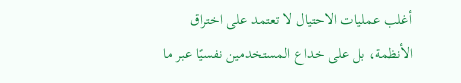أغلب عمليات الاحتيال لا تعتمد على اختراق الأنظمة، بل على خداع المستخدمين نفسيًا عبر ما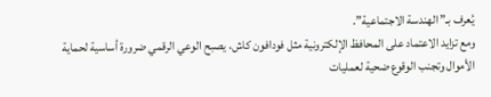يُعرف بـ”الهندسة الاجتماعية”.
ومع تزايد الاعتماد على المحافظ الإلكترونية مثل فودافون كاش، يصبح الوعي الرقمي ضرورة أساسية لحماية الأموال وتجنب الوقوع ضحية لعمليات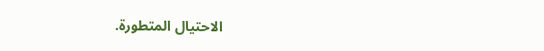الاحتيال المتطورة.